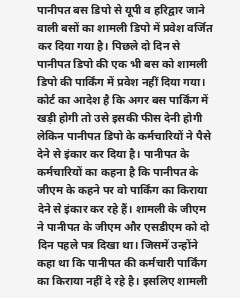पानीपत बस डिपो से यूपी व हरिद्वार जाने वाली बसों का शामली डिपो में प्रवेश वर्जित कर दिया गया है। पिछले दो दिन से पानीपत डिपो की एक भी बस को शामली डिपो की पार्किंग में प्रवेश नहीं दिया गया।
कोर्ट का आदेश है कि अगर बस पार्किंग में खड़ी होगी तो उसे इसकी फीस देनी होगी लेकिन पानीपत डिपो के कर्मचारियों ने पैसे देने से इंकार कर दिया है। पानीपत के कर्मचारियों का कहना है कि पानीपत के जीएम के कहने पर वो पार्किंग का किराया देने से इंकार कर रहे हैं। शामली के जीएम ने पानीपत के जीएम और एसडीएम को दो दिन पहले पत्र दिखा था। जिसमें उन्होंने कहा था कि पानीपत की कर्मचारी पार्किंग का किराया नहीं दे रहे है। इसलिए शामली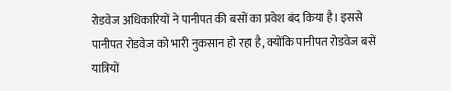रोडवेज अधिकारियों ने पानीपत की बसों का प्रवेश बंद किया है। इससे पानीपत रोडवेज को भारी नुकसान हो रहा है, क्योंकि पानीपत रोडवेज बसें यात्रियों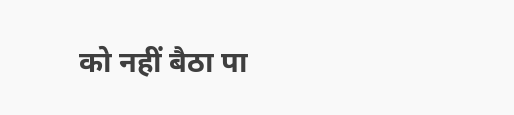को नहीं बैठा पा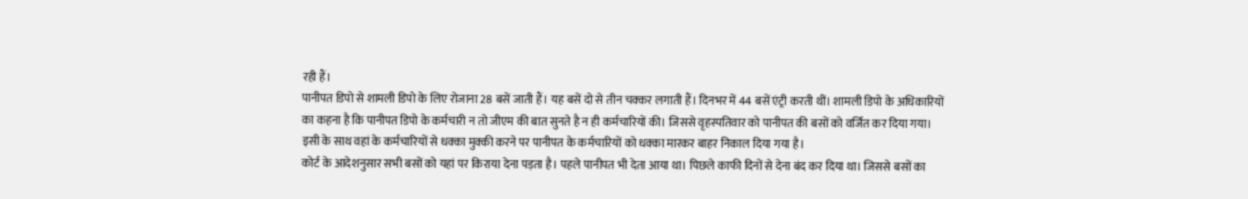रही हैं।
पानीपत डिपो से शामली डिपो के लिए रोजाना 28 बसें जाती हैं। यह बसें दो से तीन चक्कर लगाती हैं। दिनभर में 44 बसें एंट्री करती थीं। शामली डिपो के अधिकारियों का कहना है कि पानीपत डिपो के कर्मचारी न तो जीएम की बात सुनते है न ही कर्मचारियों की। जिससे वृहस्पतिवार को पानीपत की बसों को वर्जित कर दिया गया। इसी के साथ वहां के कर्मचारियों से धक्का मुक्की करने पर पानीपत के कर्मचारियों को धक्का मारकर बाहर निकाल दिया गया है।
कोर्ट के आदेशनुसार सभी बसों को यहां पर किराया देना पड़ता है। पहले पानीपत भी देता आया था। पिछले काफी दिनों से देना बंद कर दिया था। जिससे बसों का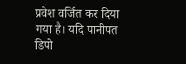प्रवेश वर्जित कर दिया गया है। यदि पानीपत डिपो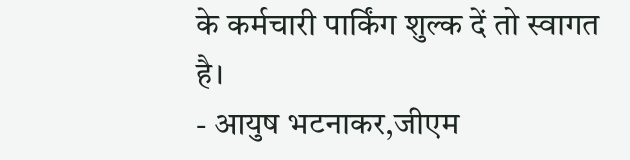के कर्मचारी पार्किंग शुल्क दें तो स्वागत है।
- आयुष भटनाकर,जीएम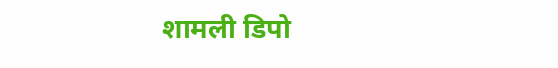शामली डिपो